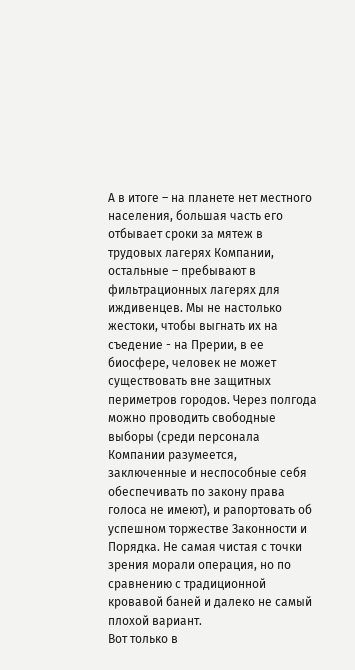А в итоге – на планете нет местного населения, большая часть его отбывает сроки за мятеж в трудовых лагерях Компании, остальные – пребывают в фильтрационных лагерях для иждивенцев. Мы не настолько жестоки, чтобы выгнать их на съедение - на Прерии, в ее биосфере, человек не может существовать вне защитных периметров городов. Через полгода можно проводить свободные выборы (среди персонала Компании разумеется, заключенные и неспособные себя обеспечивать по закону права голоса не имеют), и рапортовать об успешном торжестве Законности и Порядка. Не самая чистая с точки зрения морали операция, но по сравнению с традиционной кровавой баней и далеко не самый плохой вариант.
Вот только в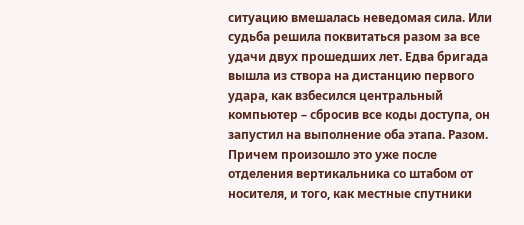ситуацию вмешалась неведомая сила. Или судьба решила поквитаться разом за все удачи двух прошедших лет. Едва бригада вышла из створа на дистанцию первого удара, как взбесился центральный компьютер – сбросив все коды доступа, он запустил на выполнение оба этапа. Разом.
Причем произошло это уже после отделения вертикальника со штабом от носителя, и того, как местные спутники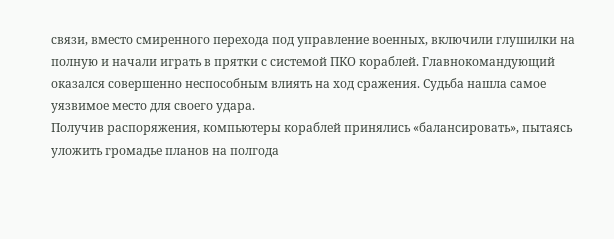связи, вместо смиренного перехода под управление военных, включили глушилки на полную и начали играть в прятки с системой ПКО кораблей. Главнокомандующий оказался совершенно неспособным влиять на ход сражения. Судьба нашла самое уязвимое место для своего удара.
Получив распоряжения, компьютеры кораблей принялись «балансировать», пытаясь уложить громадье планов на полгода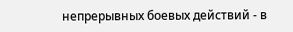непрерывных боевых действий - в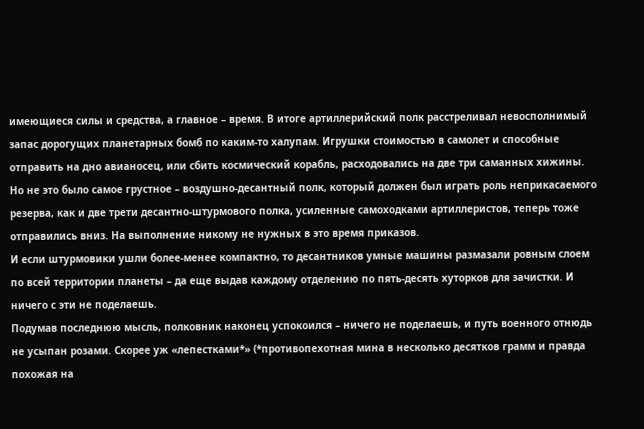имеющиеся силы и средства, а главное – время. В итоге артиллерийский полк расстреливал невосполнимый запас дорогущих планетарных бомб по каким-то халупам. Игрушки стоимостью в самолет и способные отправить на дно авианосец, или сбить космический корабль, расходовались на две три саманных хижины. Но не это было самое грустное – воздушно-десантный полк, который должен был играть роль неприкасаемого резерва, как и две трети десантно-штурмового полка, усиленные самоходками артиллеристов, теперь тоже отправились вниз. На выполнение никому не нужных в это время приказов.
И если штурмовики ушли более-менее компактно, то десантников умные машины размазали ровным слоем по всей территории планеты – да еще выдав каждому отделению по пять-десять хуторков для зачистки. И ничего с эти не поделаешь.
Подумав последнюю мысль, полковник наконец успокоился – ничего не поделаешь, и путь военного отнюдь не усыпан розами. Скорее уж «лепестками*» (*противопехотная мина в несколько десятков грамм и правда похожая на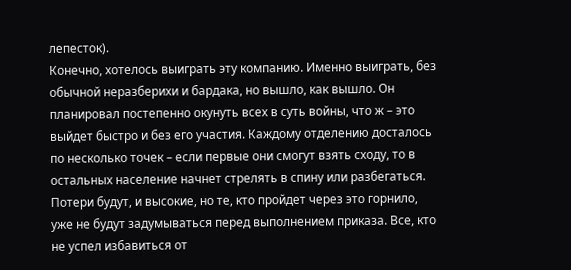лепесток).
Конечно, хотелось выиграть эту компанию. Именно выиграть, без обычной неразберихи и бардака, но вышло, как вышло. Он планировал постепенно окунуть всех в суть войны, что ж – это выйдет быстро и без его участия. Каждому отделению досталось по несколько точек – если первые они смогут взять сходу, то в остальных население начнет стрелять в спину или разбегаться. Потери будут, и высокие, но те, кто пройдет через это горнило, уже не будут задумываться перед выполнением приказа. Все, кто не успел избавиться от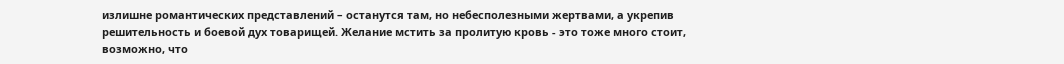излишне романтических представлений – останутся там, но небесполезными жертвами, а укрепив решительность и боевой дух товарищей. Желание мстить за пролитую кровь - это тоже много стоит, возможно, что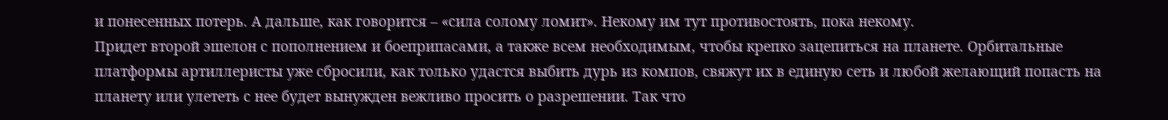и понесенных потерь. А дальше, как говорится – «сила солому ломит». Некому им тут противостоять, пока некому.
Придет второй эшелон с пополнением и боеприпасами, а также всем необходимым, чтобы крепко зацепиться на планете. Орбитальные платформы артиллеристы уже сбросили, как только удастся выбить дурь из компов, свяжут их в единую сеть и любой желающий попасть на планету или улететь с нее будет вынужден вежливо просить о разрешении. Так что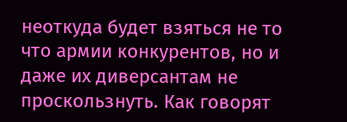неоткуда будет взяться не то что армии конкурентов, но и даже их диверсантам не проскользнуть. Как говорят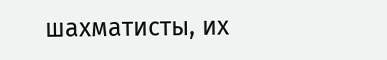шахматисты, их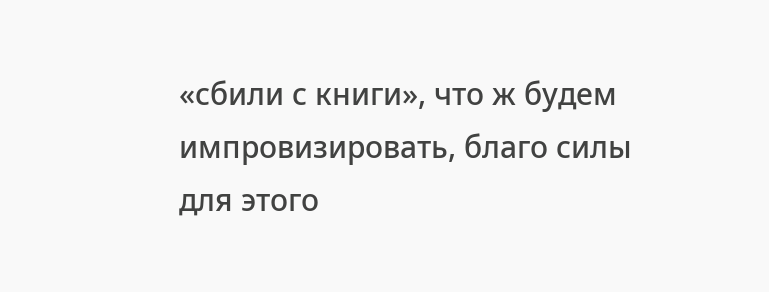«сбили с книги», что ж будем импровизировать, благо силы для этого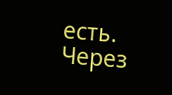есть. Через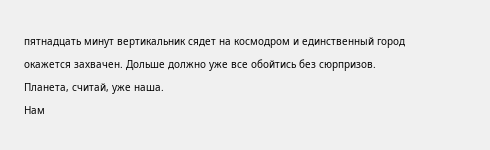пятнадцать минут вертикальник сядет на космодром и единственный город окажется захвачен. Дольше должно уже все обойтись без сюрпризов.
Планета, считай, уже наша.
Нам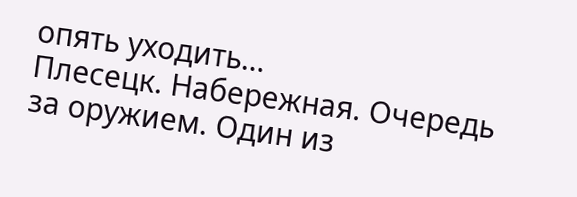опять уходить…
Плесецк. Набережная. Очередь за оружием. Один из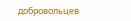добровольцев